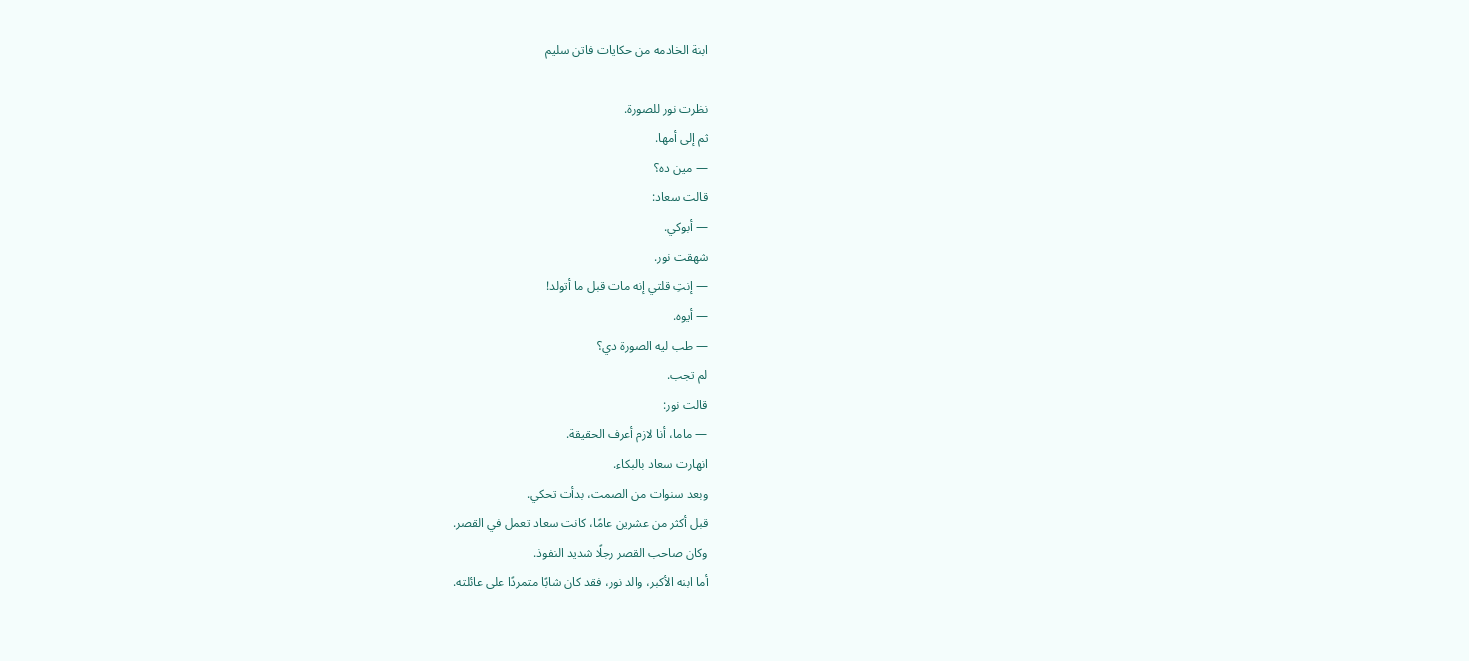ابنة الخادمه من حكايات فاتن سليم

نظرت نور للصورة.
ثم إلى أمها.
— مين ده؟
قالت سعاد:
— أبوكي.
شهقت نور.
— إنتِ قلتي إنه مات قبل ما أتولد!
— أيوه.
— طب ليه الصورة دي؟
لم تجب.
قالت نور:
— ماما، أنا لازم أعرف الحقيقة.
انهارت سعاد بالبكاء.
وبعد سنوات من الصمت، بدأت تحكي.
قبل أكثر من عشرين عامًا، كانت سعاد تعمل في القصر.
وكان صاحب القصر رجلًا شديد النفوذ.
أما ابنه الأكبر، والد نور، فقد كان شابًا متمردًا على عائلته.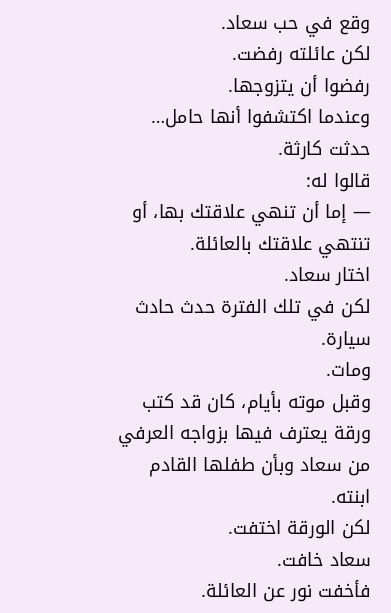وقع في حب سعاد.
لكن عائلته رفضت.
رفضوا أن يتزوجها.
وعندما اكتشفوا أنها حامل…
حدثت كارثة.
قالوا له:
— إما أن تنهي علاقتك بها، أو تنتهي علاقتك بالعائلة.
اختار سعاد.
لكن في تلك الفترة حدث حادث سيارة.
ومات.
وقبل موته بأيام، كان قد كتب ورقة يعترف فيها بزواجه العرفي من سعاد وبأن طفلها القادم ابنته.
لكن الورقة اختفت.
سعاد خافت.
فأخفت نور عن العائلة.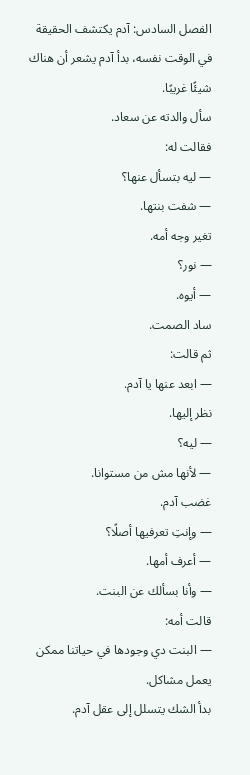الفصل السادس: آدم يكتشف الحقيقة
في الوقت نفسه، بدأ آدم يشعر أن هناك شيئًا غريبًا.
سأل والدته عن سعاد.
فقالت له:
— ليه بتسأل عنها؟
— شفت بنتها.
تغير وجه أمه.
— نور؟
— أيوه.
ساد الصمت.
ثم قالت:
— ابعد عنها يا آدم.
نظر إليها.
— ليه؟
— لأنها مش من مستوانا.
غضب آدم.
— وإنتِ تعرفيها أصلًا؟
— أعرف أمها.
— وأنا بسألك عن البنت.
قالت أمه:
— البنت دي وجودها في حياتنا ممكن يعمل مشاكل.
بدأ الشك يتسلل إلى عقل آدم.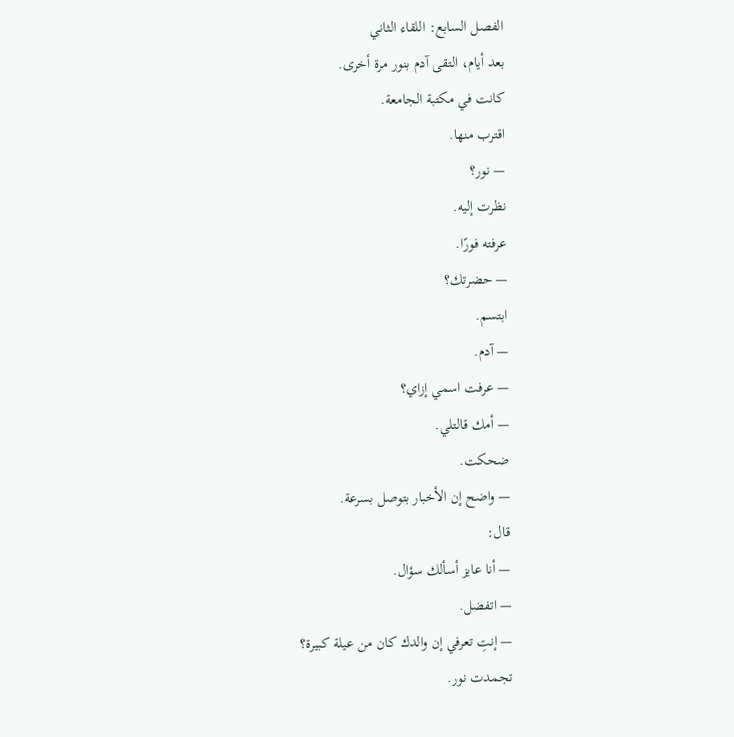الفصل السابع: اللقاء الثاني
بعد أيام، التقى آدم بنور مرة أخرى.
كانت في مكتبة الجامعة.
اقترب منها.
— نور؟
نظرت إليه.
عرفته فورًا.
— حضرتك؟
ابتسم.
— آدم.
— عرفت اسمي إزاي؟
— أمك قالتلي.
ضحكت.
— واضح إن الأخبار بتوصل بسرعة.
قال:
— أنا عايز أسألك سؤال.
— اتفضل.
— إنتِ تعرفي إن والدك كان من عيلة كبيرة؟
تجمدت نور.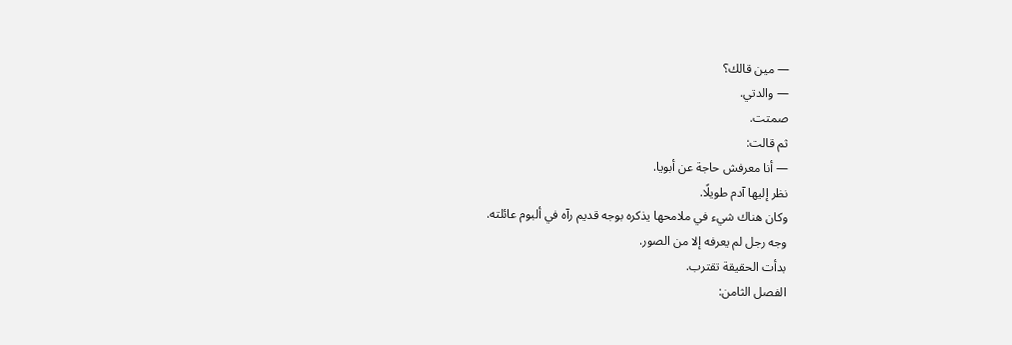— مين قالك؟
— والدتي.
صمتت.
ثم قالت:
— أنا معرفش حاجة عن أبويا.
نظر إليها آدم طويلًا.
وكان هناك شيء في ملامحها يذكره بوجه قديم رآه في ألبوم عائلته.
وجه رجل لم يعرفه إلا من الصور.
بدأت الحقيقة تقترب.
الفصل الثامن: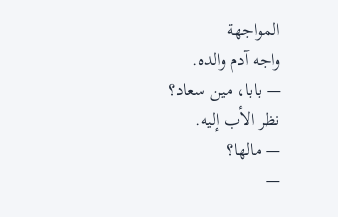المواجهة
واجه آدم والده.
— بابا، مين سعاد؟
نظر الأب إليه.
— مالها؟
—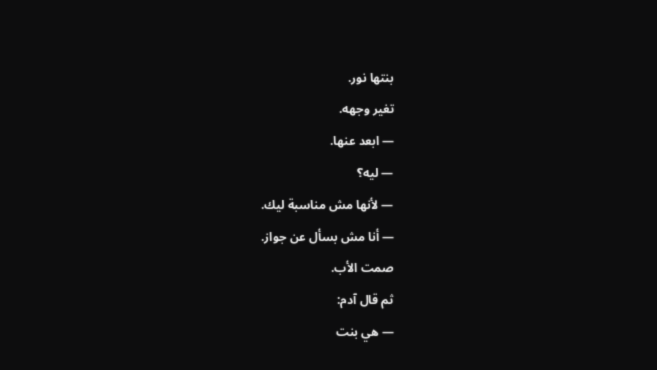بنتها نور.
تغير وجهه.
— ابعد عنها.
— ليه؟
— لأنها مش مناسبة ليك.
— أنا مش بسأل عن جواز.
صمت الأب.
ثم قال آدم:
— هي بنت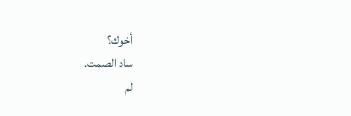أخوك؟
ساد الصمت.
لم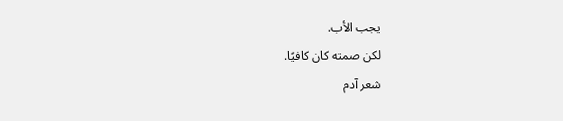يجب الأب.
لكن صمته كان كافيًا.
شعر آدم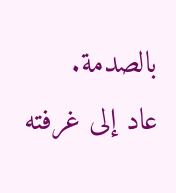بالصدمة.
عاد إلى غرفته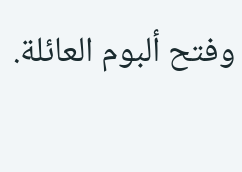وفتح ألبوم العائلة.